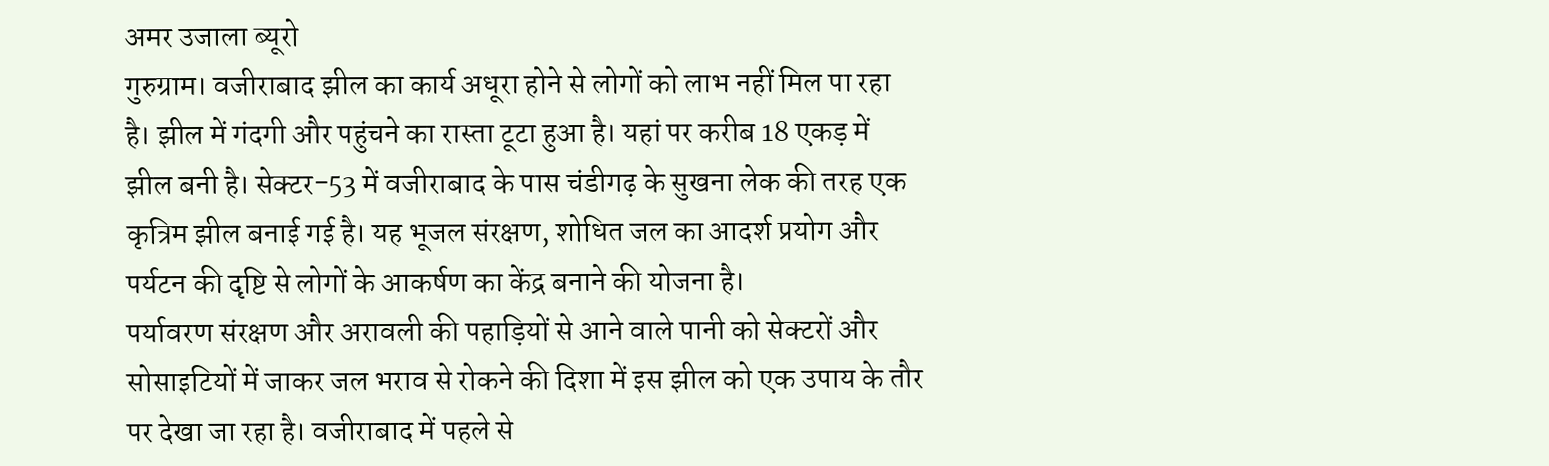अमर उजाला ब्यूरो
गुरुग्राम। वजीराबाद झील का कार्य अधूरा होने से लोगों को लाभ नहीं मिल पा रहा है। झील में गंदगी और पहुंचने का रास्ता टूटा हुआ है। यहां पर करीब 18 एकड़ में झील बनी है। सेक्टर-53 में वजीराबाद के पास चंडीगढ़ के सुखना लेक की तरह एक कृत्रिम झील बनाई गई है। यह भूजल संरक्षण, शोधित जल का आदर्श प्रयोग और पर्यटन की दृष्टि से लोगों के आकर्षण का केंद्र बनाने की योजना है।
पर्यावरण संरक्षण और अरावली की पहाड़ियों से आने वाले पानी को सेक्टरों और सोसाइटियों में जाकर जल भराव से रोकने की दिशा में इस झील को एक उपाय के तौर पर देखा जा रहा है। वजीराबाद में पहले से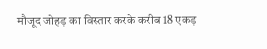मौजूद जोहड़ का विस्तार करके करीब 18 एकड़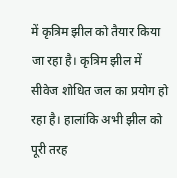में कृत्रिम झील को तैयार किया जा रहा है। कृत्रिम झील में सीवेज शोधित जल का प्रयोग हो रहा है। हालांकि अभी झील को पूरी तरह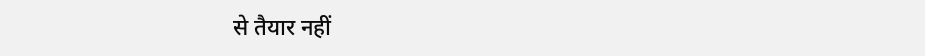से तैयार नहीं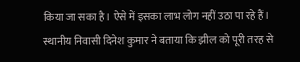किया जा सका है। ऐसे में इसका लाभ लोग नहीं उठा पा रहे हैं।
स्थानीय निवासी दिनेश कुमार ने बताया कि झील को पूरी तरह से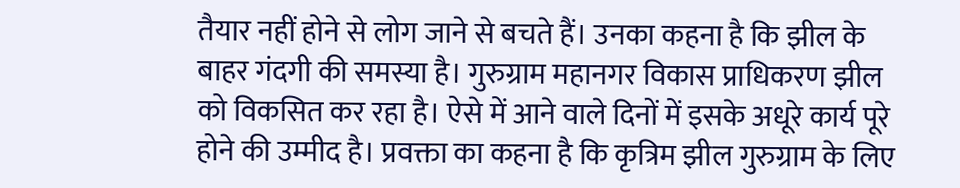तैयार नहीं होने से लोग जाने से बचते हैं। उनका कहना है कि झील के बाहर गंदगी की समस्या है। गुरुग्राम महानगर विकास प्राधिकरण झील को विकसित कर रहा है। ऐसे में आने वाले दिनों में इसके अधूरे कार्य पूरे होने की उम्मीद है। प्रवक्ता का कहना है कि कृत्रिम झील गुरुग्राम के लिए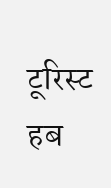टूरिस्ट हब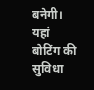बनेगी। यहां बोटिंग की सुविधा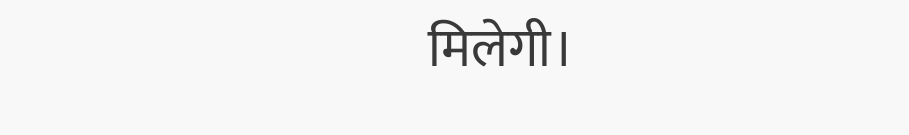मिलेगी।